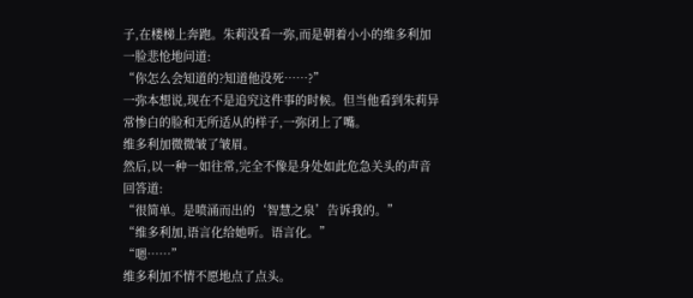子,在楼梯上奔跑。朱莉没看一弥,而是朝着小小的维多利加一脸悲怆地问道:
“你怎么会知道的?知道他没死……?”
一弥本想说,现在不是追究这件事的时候。但当他看到朱莉异常惨白的脸和无所适从的样子,一弥闭上了嘴。
维多利加微微皱了皱眉。
然后,以一种一如往常,完全不像是身处如此危急关头的声音回答道:
“很简单。是喷涌而出的‘智慧之泉’告诉我的。”
“维多利加,语言化给她听。语言化。”
“嗯……”
维多利加不情不愿地点了点头。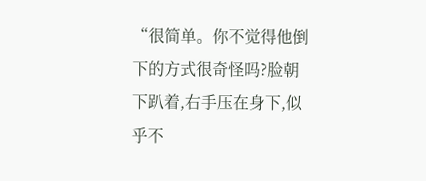“很简单。你不觉得他倒下的方式很奇怪吗?脸朝下趴着,右手压在身下,似乎不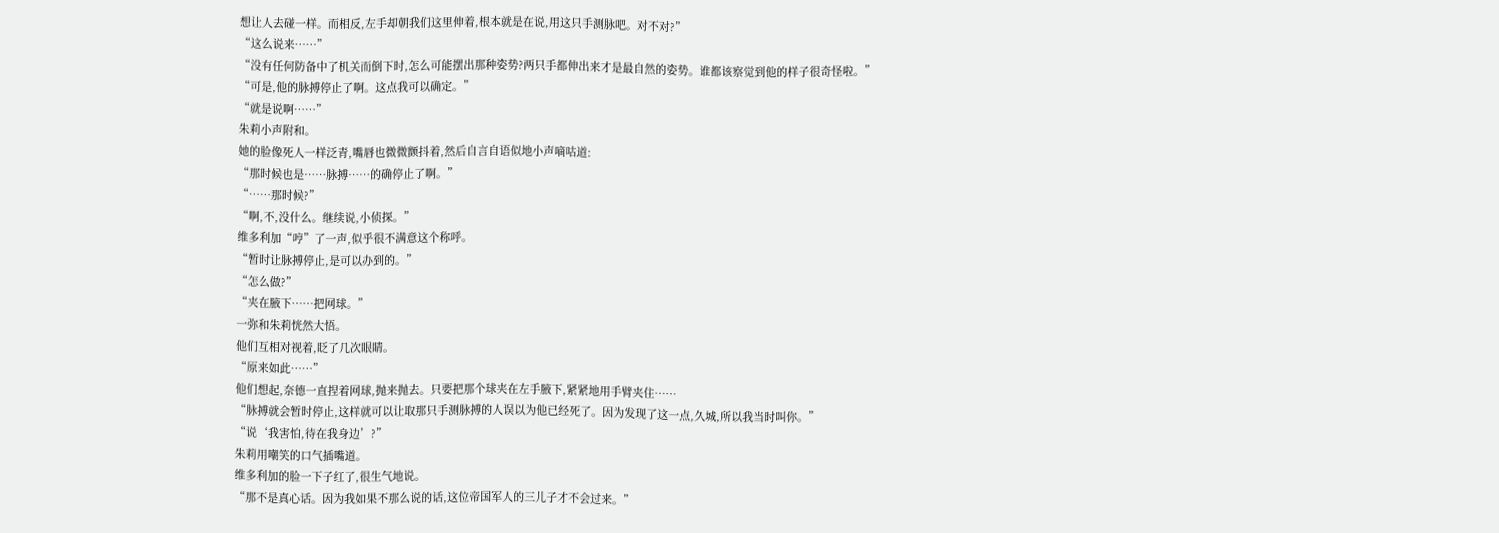想让人去碰一样。而相反,左手却朝我们这里伸着,根本就是在说,用这只手测脉吧。对不对?”
“这么说来……”
“没有任何防备中了机关而倒下时,怎么可能摆出那种姿势?两只手都伸出来才是最自然的姿势。谁都该察觉到他的样子很奇怪啦。”
“可是,他的脉搏停止了啊。这点我可以确定。”
“就是说啊……”
朱莉小声附和。
她的脸像死人一样泛青,嘴唇也微微颤抖着,然后自言自语似地小声嘀咕道:
“那时候也是……脉搏……的确停止了啊。”
“……那时候?”
“啊,不,没什么。继续说,小侦探。”
维多利加“哼”了一声,似乎很不满意这个称呼。
“暂时让脉搏停止,是可以办到的。”
“怎么做?”
“夹在腋下……把网球。”
一弥和朱莉恍然大悟。
他们互相对视着,眨了几次眼睛。
“原来如此……”
他们想起,奈德一直捏着网球,抛来抛去。只要把那个球夹在左手腋下,紧紧地用手臂夹住……
“脉搏就会暂时停止,这样就可以让取那只手测脉搏的人误以为他已经死了。因为发现了这一点,久城,所以我当时叫你。”
“说‘我害怕,待在我身边’?”
朱莉用嘲笑的口气插嘴道。
维多利加的脸一下子红了,很生气地说。
“那不是真心话。因为我如果不那么说的话,这位帝国军人的三儿子才不会过来。”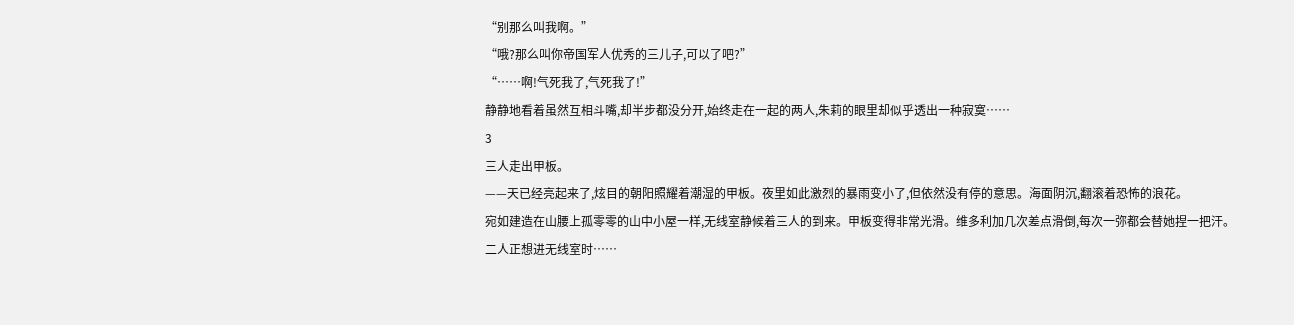“别那么叫我啊。”
“哦?那么叫你帝国军人优秀的三儿子,可以了吧?”
“……啊!气死我了,气死我了!”
静静地看着虽然互相斗嘴,却半步都没分开,始终走在一起的两人,朱莉的眼里却似乎透出一种寂寞……
3
三人走出甲板。
——天已经亮起来了,炫目的朝阳照耀着潮湿的甲板。夜里如此激烈的暴雨变小了,但依然没有停的意思。海面阴沉,翻滚着恐怖的浪花。
宛如建造在山腰上孤零零的山中小屋一样,无线室静候着三人的到来。甲板变得非常光滑。维多利加几次差点滑倒,每次一弥都会替她捏一把汗。
二人正想进无线室时……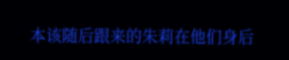本该随后跟来的朱莉在他们身后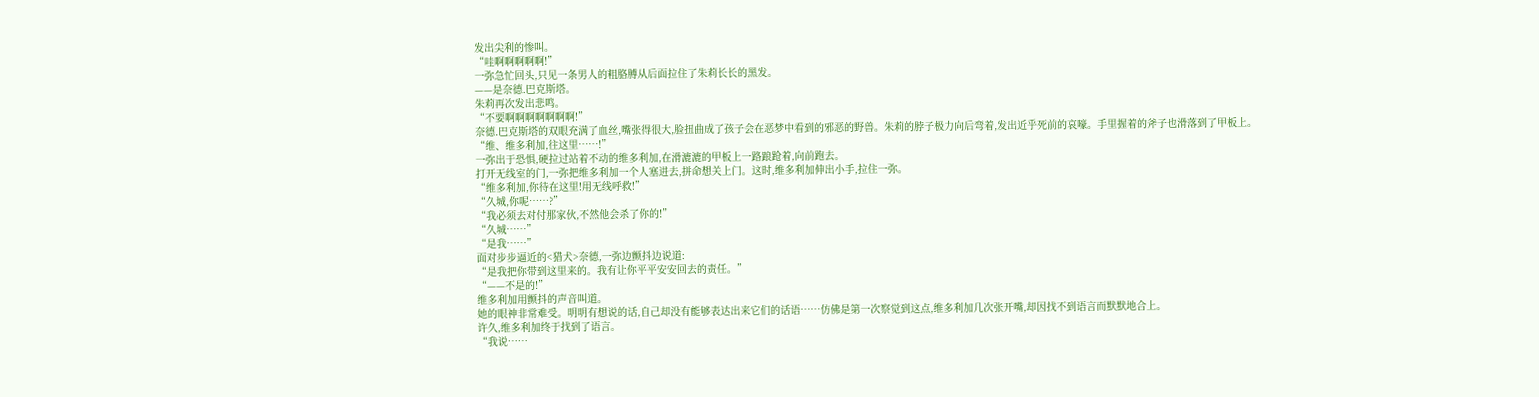发出尖利的惨叫。
“哇啊啊啊啊啊!”
一弥急忙回头,只见一条男人的粗胳膊从后面拉住了朱莉长长的黑发。
——是奈德.巴克斯塔。
朱莉再次发出悲鸣。
“不要啊啊啊啊啊啊啊!”
奈德.巴克斯塔的双眼充满了血丝,嘴张得很大,脸扭曲成了孩子会在恶梦中看到的邪恶的野兽。朱莉的脖子极力向后弯着,发出近乎死前的哀嚎。手里握着的斧子也滑落到了甲板上。
“维、维多利加,往这里……!”
一弥出于恐惧,硬拉过站着不动的维多利加,在滑漉漉的甲板上一路踉跄着,向前跑去。
打开无线室的门,一弥把维多利加一个人塞进去,拼命想关上门。这时,维多利加伸出小手,拉住一弥。
“维多利加,你待在这里!用无线呼救!”
“久城,你呢……?”
“我必须去对付那家伙,不然他会杀了你的!”
“久城……”
“是我……”
面对步步逼近的<猎犬>奈德,一弥边颤抖边说道:
“是我把你带到这里来的。我有让你平平安安回去的责任。”
“——不是的!”
维多利加用颤抖的声音叫道。
她的眼神非常难受。明明有想说的话,自己却没有能够表达出来它们的话语……仿佛是第一次察觉到这点,维多利加几次张开嘴,却因找不到语言而默默地合上。
许久,维多利加终于找到了语言。
“我说……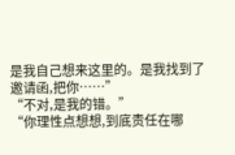是我自己想来这里的。是我找到了邀请函,把你……”
“不对,是我的错。”
“你理性点想想,到底责任在哪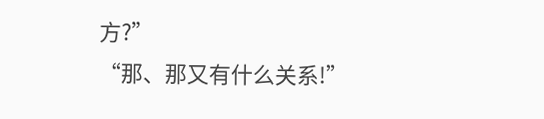方?”
“那、那又有什么关系!”